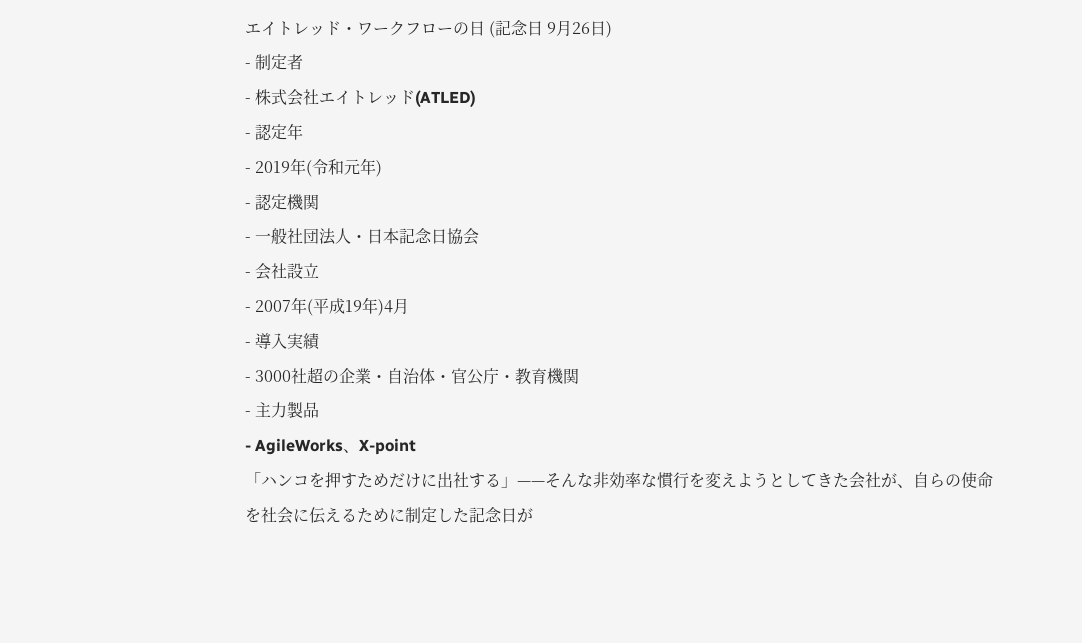エイトレッド・ワークフローの日 (記念日 9月26日)
- 制定者
- 株式会社エイトレッド(ATLED)
- 認定年
- 2019年(令和元年)
- 認定機関
- 一般社団法人・日本記念日協会
- 会社設立
- 2007年(平成19年)4月
- 導入実績
- 3000社超の企業・自治体・官公庁・教育機関
- 主力製品
- AgileWorks、X-point
「ハンコを押すためだけに出社する」——そんな非効率な慣行を変えようとしてきた会社が、自らの使命を社会に伝えるために制定した記念日が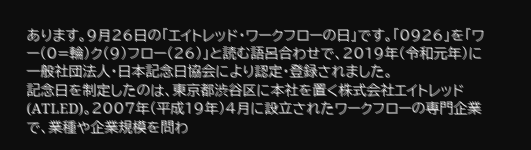あります。9月26日の「エイトレッド・ワークフローの日」です。「0926」を「ワー(0=輪)ク(9)フロー(26)」と読む語呂合わせで、2019年(令和元年)に一般社団法人・日本記念日協会により認定・登録されました。
記念日を制定したのは、東京都渋谷区に本社を置く株式会社エイトレッド(ATLED)。2007年(平成19年)4月に設立されたワークフローの専門企業で、業種や企業規模を問わ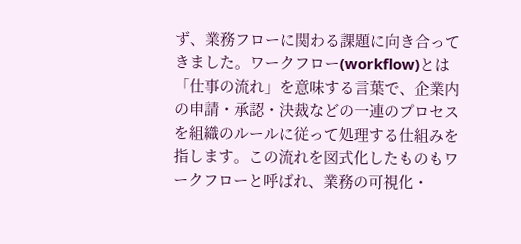ず、業務フローに関わる課題に向き合ってきました。ワークフロー(workflow)とは「仕事の流れ」を意味する言葉で、企業内の申請・承認・決裁などの一連のプロセスを組織のルールに従って処理する仕組みを指します。この流れを図式化したものもワークフローと呼ばれ、業務の可視化・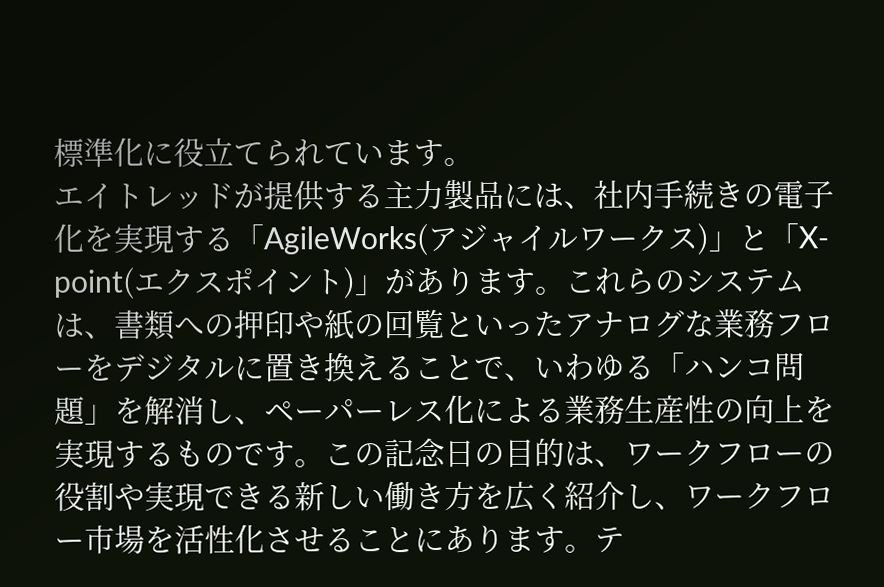標準化に役立てられています。
エイトレッドが提供する主力製品には、社内手続きの電子化を実現する「AgileWorks(アジャイルワークス)」と「X-point(エクスポイント)」があります。これらのシステムは、書類への押印や紙の回覧といったアナログな業務フローをデジタルに置き換えることで、いわゆる「ハンコ問題」を解消し、ペーパーレス化による業務生産性の向上を実現するものです。この記念日の目的は、ワークフローの役割や実現できる新しい働き方を広く紹介し、ワークフロー市場を活性化させることにあります。テ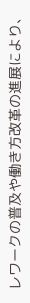レワークの普及や働き方改革の進展により、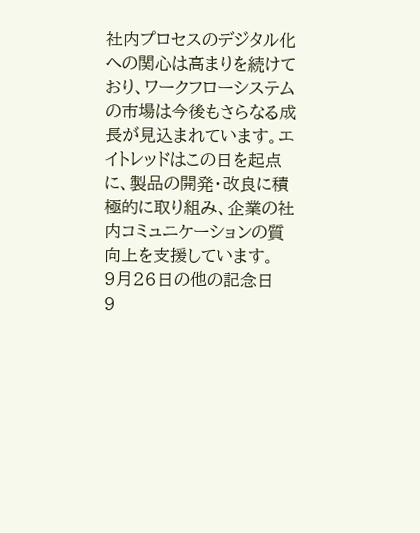社内プロセスのデジタル化への関心は高まりを続けており、ワークフローシステムの市場は今後もさらなる成長が見込まれています。エイトレッドはこの日を起点に、製品の開発・改良に積極的に取り組み、企業の社内コミュニケーションの質向上を支援しています。
9月26日の他の記念日
9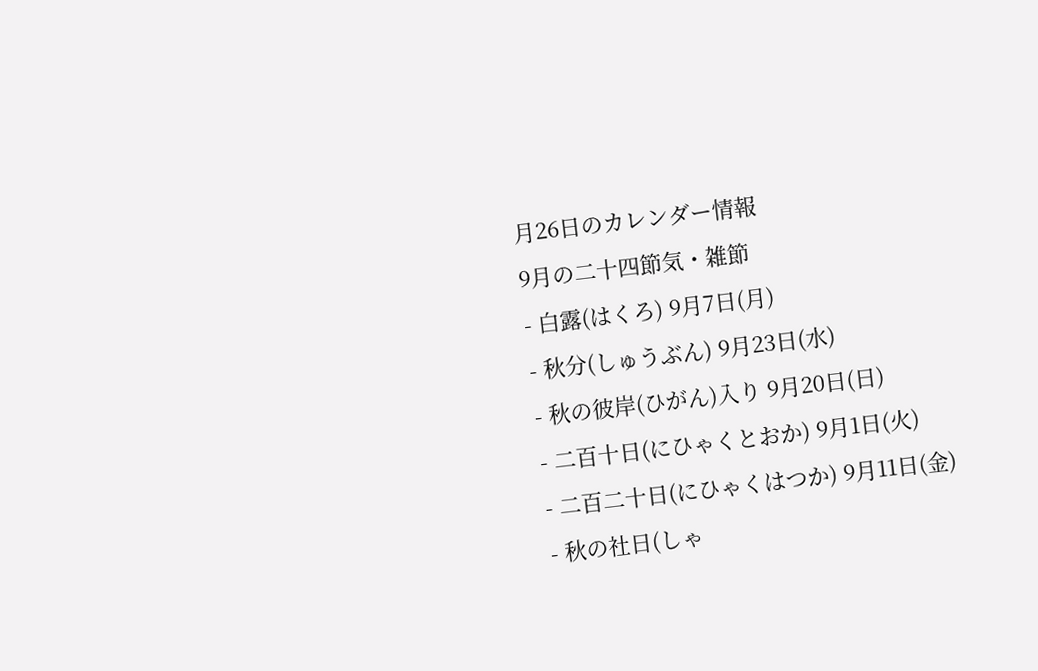月26日のカレンダー情報
9月の二十四節気・雑節
- 白露(はくろ) 9月7日(月)
- 秋分(しゅうぶん) 9月23日(水)
- 秋の彼岸(ひがん)入り 9月20日(日)
- 二百十日(にひゃくとおか) 9月1日(火)
- 二百二十日(にひゃくはつか) 9月11日(金)
- 秋の社日(しゃ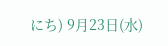にち) 9月23日(水)